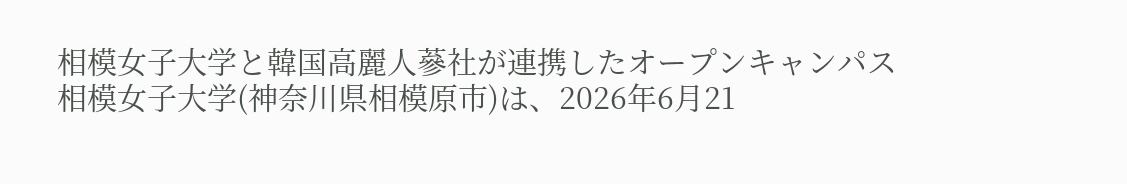相模女子大学と韓国高麗人蔘社が連携したオープンキャンパス
相模女子大学(神奈川県相模原市)は、2026年6月21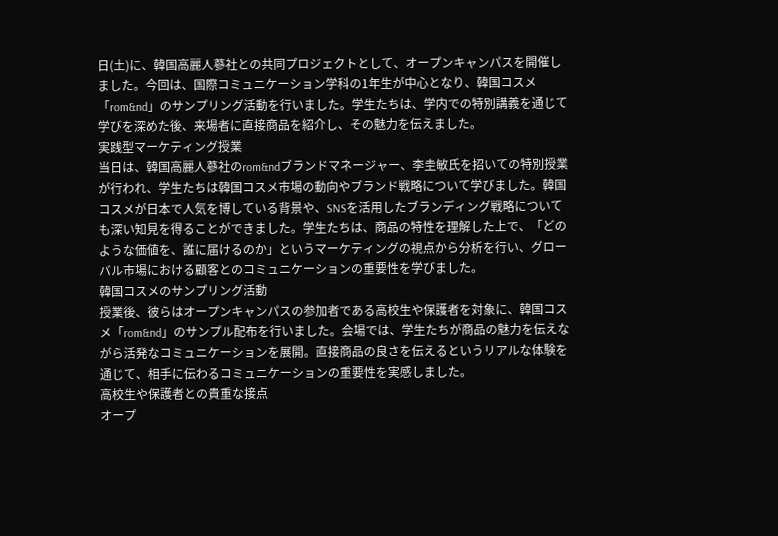日(土)に、韓国高麗人蔘社との共同プロジェクトとして、オープンキャンパスを開催しました。今回は、国際コミュニケーション学科の1年生が中心となり、韓国コスメ「rom&nd」のサンプリング活動を行いました。学生たちは、学内での特別講義を通じて学びを深めた後、来場者に直接商品を紹介し、その魅力を伝えました。
実践型マーケティング授業
当日は、韓国高麗人蔘社のrom&ndブランドマネージャー、李圭敏氏を招いての特別授業が行われ、学生たちは韓国コスメ市場の動向やブランド戦略について学びました。韓国コスメが日本で人気を博している背景や、SNSを活用したブランディング戦略についても深い知見を得ることができました。学生たちは、商品の特性を理解した上で、「どのような価値を、誰に届けるのか」というマーケティングの視点から分析を行い、グローバル市場における顧客とのコミュニケーションの重要性を学びました。
韓国コスメのサンプリング活動
授業後、彼らはオープンキャンパスの参加者である高校生や保護者を対象に、韓国コスメ「rom&nd」のサンプル配布を行いました。会場では、学生たちが商品の魅力を伝えながら活発なコミュニケーションを展開。直接商品の良さを伝えるというリアルな体験を通じて、相手に伝わるコミュニケーションの重要性を実感しました。
高校生や保護者との貴重な接点
オープ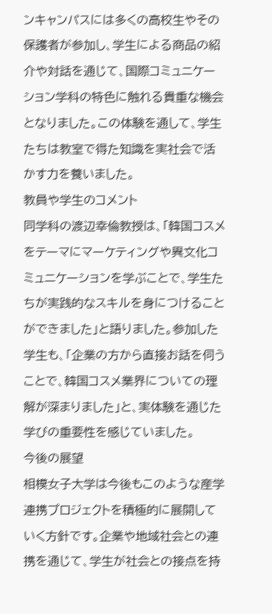ンキャンパスには多くの高校生やその保護者が参加し、学生による商品の紹介や対話を通じて、国際コミュニケーション学科の特色に触れる貴重な機会となりました。この体験を通して、学生たちは教室で得た知識を実社会で活かす力を養いました。
教員や学生のコメント
同学科の渡辺幸倫教授は、「韓国コスメをテーマにマーケティングや異文化コミュニケーションを学ぶことで、学生たちが実践的なスキルを身につけることができました」と語りました。参加した学生も、「企業の方から直接お話を伺うことで、韓国コスメ業界についての理解が深まりました」と、実体験を通じた学びの重要性を感じていました。
今後の展望
相模女子大学は今後もこのような産学連携プロジェクトを積極的に展開していく方針です。企業や地域社会との連携を通じて、学生が社会との接点を持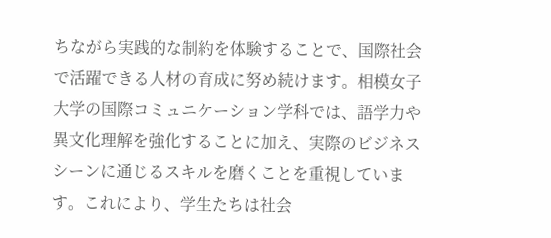ちながら実践的な制約を体験することで、国際社会で活躍できる人材の育成に努め続けます。相模女子大学の国際コミュニケーション学科では、語学力や異文化理解を強化することに加え、実際のビジネスシーンに通じるスキルを磨くことを重視しています。これにより、学生たちは社会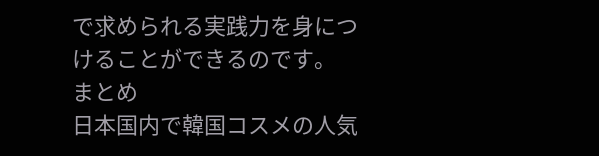で求められる実践力を身につけることができるのです。
まとめ
日本国内で韓国コスメの人気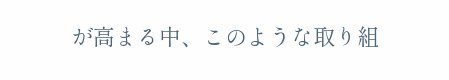が高まる中、このような取り組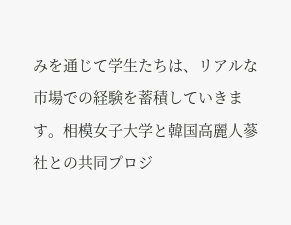みを通じて学生たちは、リアルな市場での経験を蓄積していきます。相模女子大学と韓国高麗人蔘社との共同プロジ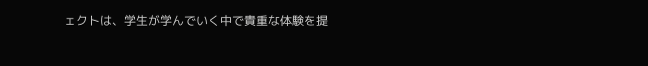ェクトは、学生が学んでいく中で貴重な体験を提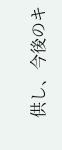供し、今後のキ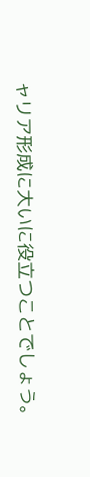ャリア形成に大いに役立つことでしょう。